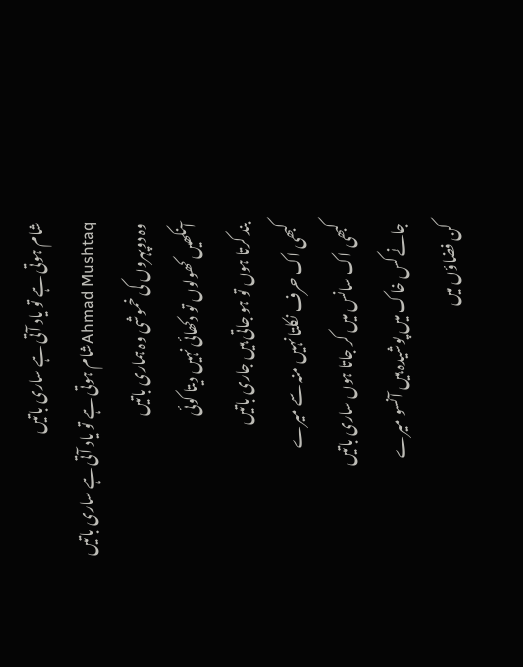شام ہوتی ہے تو یاد آتی ہے ساری باتیں
Ahmad Mushtaqشام ہوتی ہے تو یاد آتی ہے ساری باتیں
وہ دوپہروں کی خموشی وہ ہماری باتیں
آنکھیں کھولوں تو دکھائی نہیں دیتا کوئی
بند کرتا ہوں تو ہو جاتی ہیں جاری باتیں
کبھی اک حرف نکلتا نہیں منہ سے میرے
کبھی اک سانس میں کر جاتا ہوں ساری باتیں
جانے کس خاک میں پوشیدہ ہیں آنسو میرے
کن فضاؤں میں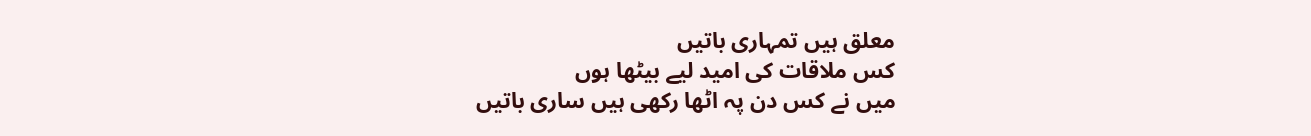معلق ہیں تمہاری باتیں
کس ملاقات کی امید لیے بیٹھا ہوں
میں نے کس دن پہ اٹھا رکھی ہیں ساری باتیں